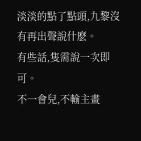淡淡的點了點頭,九黎沒有再出聲說什麽。
有些話,隻需說一次即可。
不一會兒,不輸主畫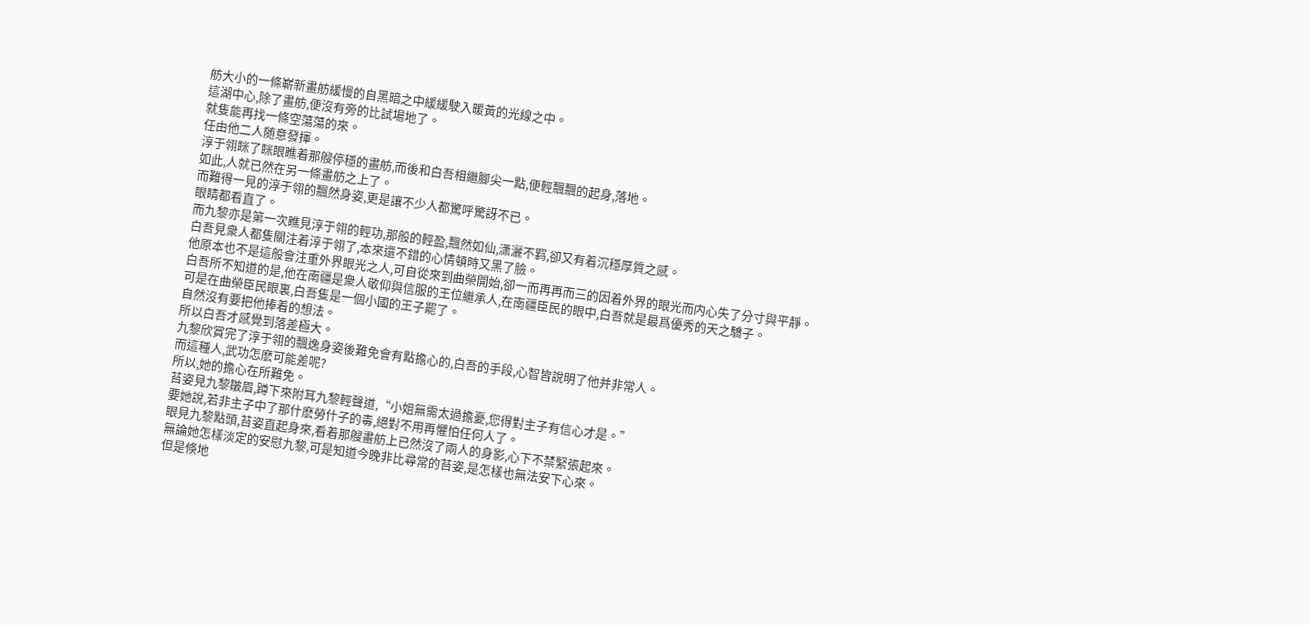舫大小的一條嶄新畫舫緩慢的自黑暗之中緩緩駛入暖黃的光線之中。
這湖中心,除了畫舫,便沒有旁的比試場地了。
就隻能再找一條空蕩蕩的來。
任由他二人随意發揮。
淳于翎眯了眯眼瞧着那艘停穩的畫舫,而後和白吾相繼腳尖一點,便輕飄飄的起身,落地。
如此,人就已然在另一條畫舫之上了。
而難得一見的淳于翎的飄然身姿,更是讓不少人都驚呼驚訝不已。
眼睛都看直了。
而九黎亦是第一次瞧見淳于翎的輕功,那般的輕盈,飄然如仙,潇灑不羁,卻又有着沉穩厚質之感。
白吾見衆人都隻關注着淳于翎了,本來還不錯的心情頓時又黑了臉。
他原本也不是這般會注重外界眼光之人,可自從來到曲榮開始,卻一而再再而三的因着外界的眼光而内心失了分寸與平靜。
白吾所不知道的是,他在南疆是衆人敬仰與信服的王位繼承人,在南疆臣民的眼中,白吾就是最爲優秀的天之驕子。
可是在曲榮臣民眼裏,白吾隻是一個小國的王子罷了。
自然沒有要把他捧着的想法。
所以白吾才感覺到落差極大。
九黎欣賞完了淳于翎的飄逸身姿後難免會有點擔心的,白吾的手段,心智皆說明了他并非常人。
而這種人,武功怎麽可能差呢?
所以,她的擔心在所難免。
苔姿見九黎皺眉,蹲下來附耳九黎輕聲道,“小姐無需太過擔憂,您得對主子有信心才是。”
要她說,若非主子中了那什麽勞什子的毒,絕對不用再懼怕任何人了。
眼見九黎點頭,苔姿直起身來,看着那艘畫舫上已然沒了兩人的身影,心下不禁緊張起來。
無論她怎樣淡定的安慰九黎,可是知道今晚非比尋常的苔姿,是怎樣也無法安下心來。
但是倏地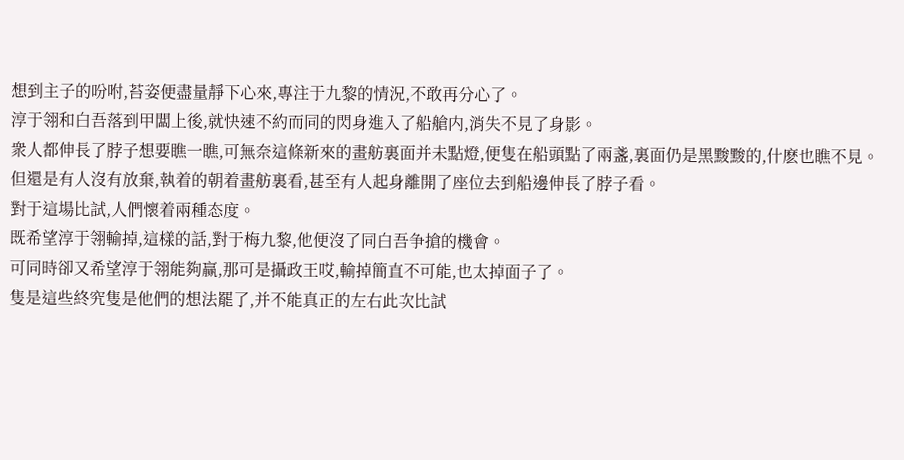想到主子的吩咐,苔姿便盡量靜下心來,專注于九黎的情況,不敢再分心了。
淳于翎和白吾落到甲闆上後,就快速不約而同的閃身進入了船艙内,消失不見了身影。
衆人都伸長了脖子想要瞧一瞧,可無奈這條新來的畫舫裏面并未點燈,便隻在船頭點了兩盞,裏面仍是黑黢黢的,什麽也瞧不見。
但還是有人沒有放棄,執着的朝着畫舫裏看,甚至有人起身離開了座位去到船邊伸長了脖子看。
對于這場比試,人們懷着兩種态度。
既希望淳于翎輸掉,這樣的話,對于梅九黎,他便沒了同白吾争搶的機會。
可同時卻又希望淳于翎能夠赢,那可是攝政王哎,輸掉簡直不可能,也太掉面子了。
隻是這些終究隻是他們的想法罷了,并不能真正的左右此次比試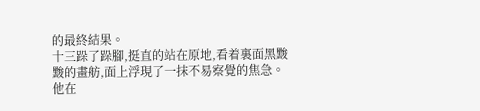的最終結果。
十三跺了跺腳,挺直的站在原地,看着裏面黑黢黢的畫舫,面上浮現了一抹不易察覺的焦急。
他在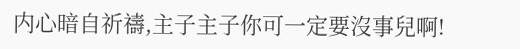内心暗自祈禱,主子主子你可一定要沒事兒啊!